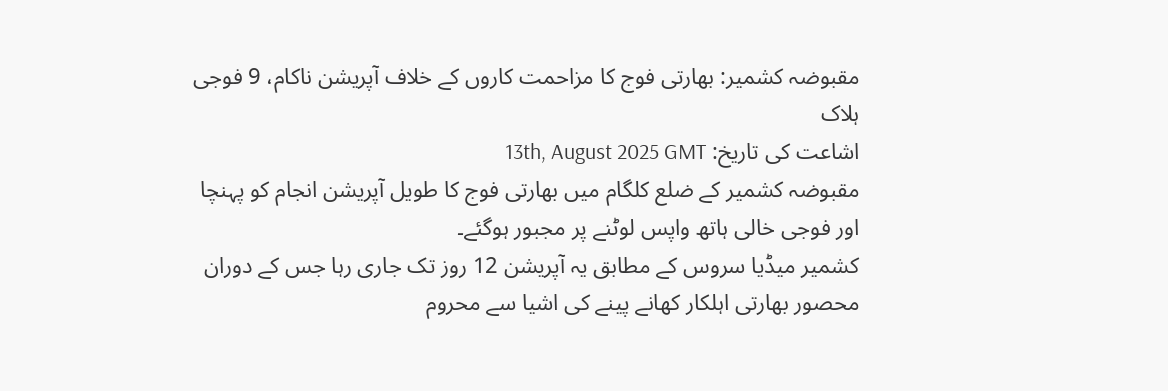مقبوضہ کشمیر: بھارتی فوج کا مزاحمت کاروں کے خلاف آپریشن ناکام، 9 فوجی ہلاک
اشاعت کی تاریخ: 13th, August 2025 GMT
مقبوضہ کشمیر کے ضلع کلگام میں بھارتی فوج کا طویل آپریشن انجام کو پہنچا اور فوجی خالی ہاتھ واپس لوٹنے پر مجبور ہوگئے۔
کشمیر میڈیا سروس کے مطابق یہ آپریشن 12 روز تک جاری رہا جس کے دوران محصور بھارتی اہلکار کھانے پینے کی اشیا سے محروم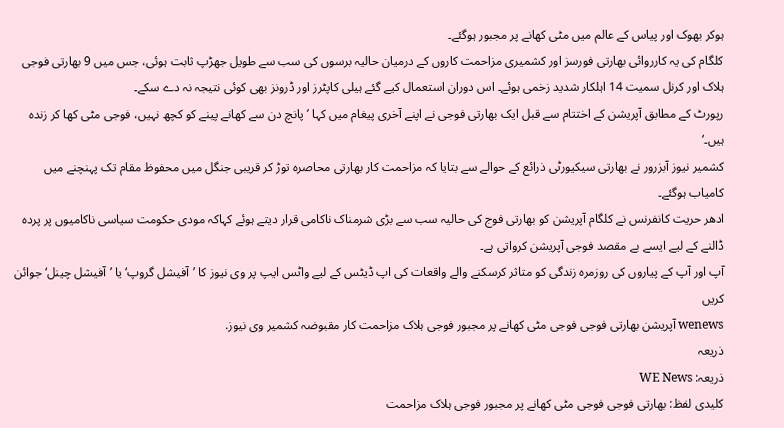ہوکر بھوک اور پیاس کے عالم میں مٹی کھانے پر مجبور ہوگئے۔
کلگام کی یہ کارروائی بھارتی فورسز اور کشمیری مزاحمت کاروں کے درمیان حالیہ برسوں کی سب سے طویل جھڑپ ثابت ہوئی، جس میں 9 بھارتی فوجی ہلاک اور کرنل سمیت 14 اہلکار شدید زخمی ہوئے۔ اس دوران استعمال کیے گئے ہیلی کاپٹرز اور ڈرونز بھی کوئی نتیجہ نہ دے سکے۔
رپورٹ کے مطابق آپریشن کے اختتام سے قبل ایک بھارتی فوجی نے اپنے آخری پیغام میں کہا ’پانچ دن سے کھانے پینے کو کچھ نہیں، فوجی مٹی کھا کر زندہ ہیں۔‘
کشمیر نیوز آبزرور نے بھارتی سیکیورٹی ذرائع کے حوالے سے بتایا کہ مزاحمت کار بھارتی محاصرہ توڑ کر قریبی جنگل میں محفوظ مقام تک پہنچنے میں کامیاب ہوگئے۔
ادھر حریت کانفرنس نے کلگام آپریشن کو بھارتی فوج کی حالیہ سب سے بڑی شرمناک ناکامی قرار دیتے ہوئے کہاکہ مودی حکومت سیاسی ناکامیوں پر پردہ ڈالنے کے لیے ایسے بے مقصد فوجی آپریشن کرواتی ہے۔
آپ اور آپ کے پیاروں کی روزمرہ زندگی کو متاثر کرسکنے والے واقعات کی اپ ڈیٹس کے لیے واٹس ایپ پر وی نیوز کا ’آفیشل گروپ‘ یا ’آفیشل چینل‘ جوائن کریں
wenews آپریشن بھارتی فوجی فوجی مٹی کھانے پر مجبور فوجی ہلاک مزاحمت کار مقبوضہ کشمیر وی نیوز.
ذریعہ
ذریعہ: WE News
کلیدی لفظ: بھارتی فوجی فوجی مٹی کھانے پر مجبور فوجی ہلاک مزاحمت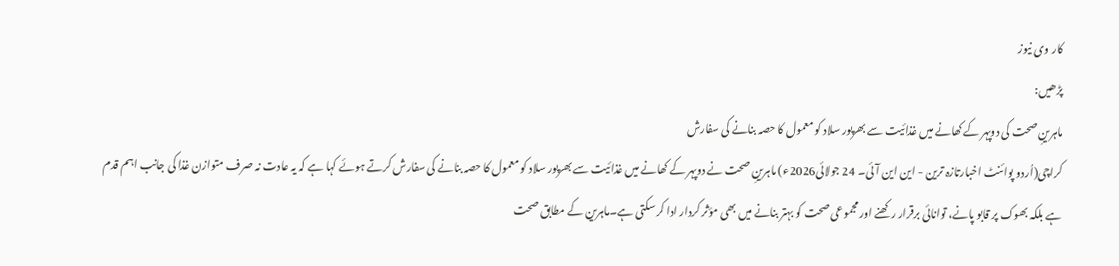کار وی نیوز
پڑھیں:
ماہرینِ صحت کی دوپہر کے کھانے میں غذائیت سے بھرپور سلاد کو معمول کا حصہ بنانے کی سفارش
کراچی(اُردو پوائنٹ اخبارتازہ ترین - این این آئی۔ 24 جولائی2026ء) ماہرینِ صحت نے دوپہر کے کھانے میں غذائیت سے بھرپور سلاد کو معمول کا حصہ بنانے کی سفارش کرتے ہوئے کہا ہے کہ یہ عادت نہ صرف متوازن غذا کی جانب اہم قدم ہے بلکہ بھوک پر قابو پانے، توانائی برقرار رکھنے اور مجموعی صحت کو بہتر بنانے میں بھی مؤثر کردار ادا کر سکتی ہے۔ماہرین کے مطابق صحت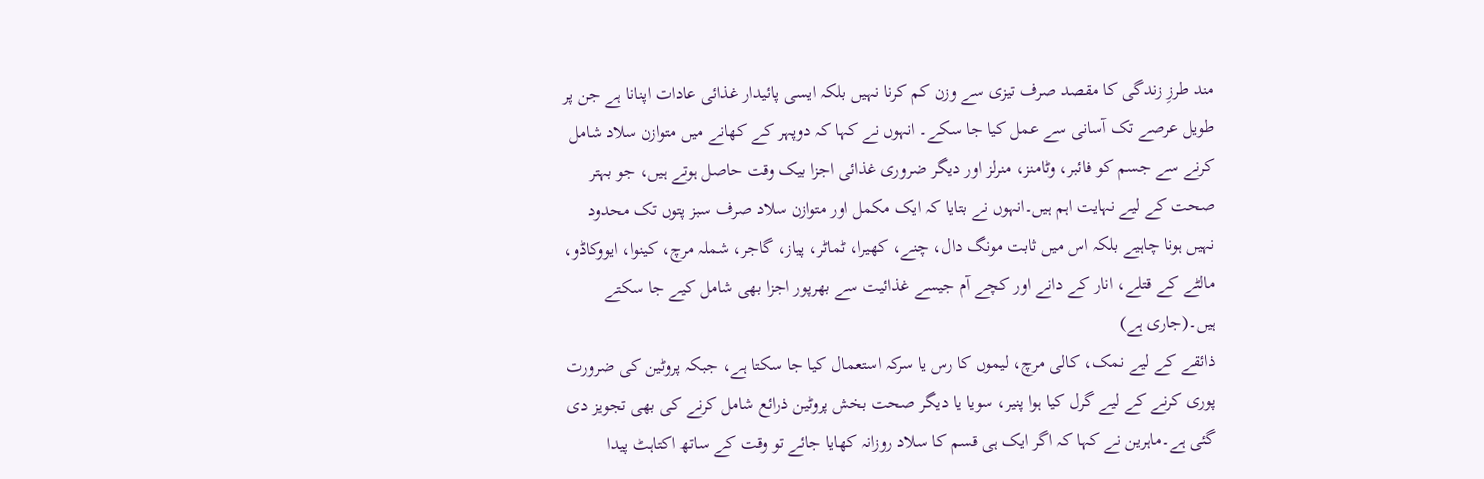مند طرزِ زندگی کا مقصد صرف تیزی سے وزن کم کرنا نہیں بلکہ ایسی پائیدار غذائی عادات اپنانا ہے جن پر طویل عرصے تک آسانی سے عمل کیا جا سکے۔ انہوں نے کہا کہ دوپہر کے کھانے میں متوازن سلاد شامل کرنے سے جسم کو فائبر، وٹامنز، منرلز اور دیگر ضروری غذائی اجزا بیک وقت حاصل ہوتے ہیں، جو بہتر صحت کے لیے نہایت اہم ہیں۔انہوں نے بتایا کہ ایک مکمل اور متوازن سلاد صرف سبز پتوں تک محدود نہیں ہونا چاہیے بلکہ اس میں ثابت مونگ دال، چنے، کھیرا، ٹماٹر، پیاز، گاجر، شملہ مرچ، کینوا، ایووکاڈو، مالٹے کے قتلے، انار کے دانے اور کچے آم جیسے غذائیت سے بھرپور اجزا بھی شامل کیے جا سکتے ہیں۔(جاری ہے)
ذائقے کے لیے نمک، کالی مرچ، لیموں کا رس یا سرکہ استعمال کیا جا سکتا ہے، جبکہ پروٹین کی ضرورت پوری کرنے کے لیے گرل کیا ہوا پنیر، سویا یا دیگر صحت بخش پروٹین ذرائع شامل کرنے کی بھی تجویز دی گئی ہے۔ماہرین نے کہا کہ اگر ایک ہی قسم کا سلاد روزانہ کھایا جائے تو وقت کے ساتھ اکتاہٹ پیدا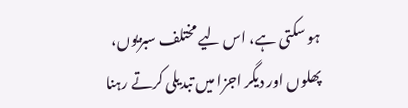ہو سکتی ہے، اس لیے مختلف سبزیوں، پھلوں اور دیگر اجزا میں تبدیلی کرتے رہنا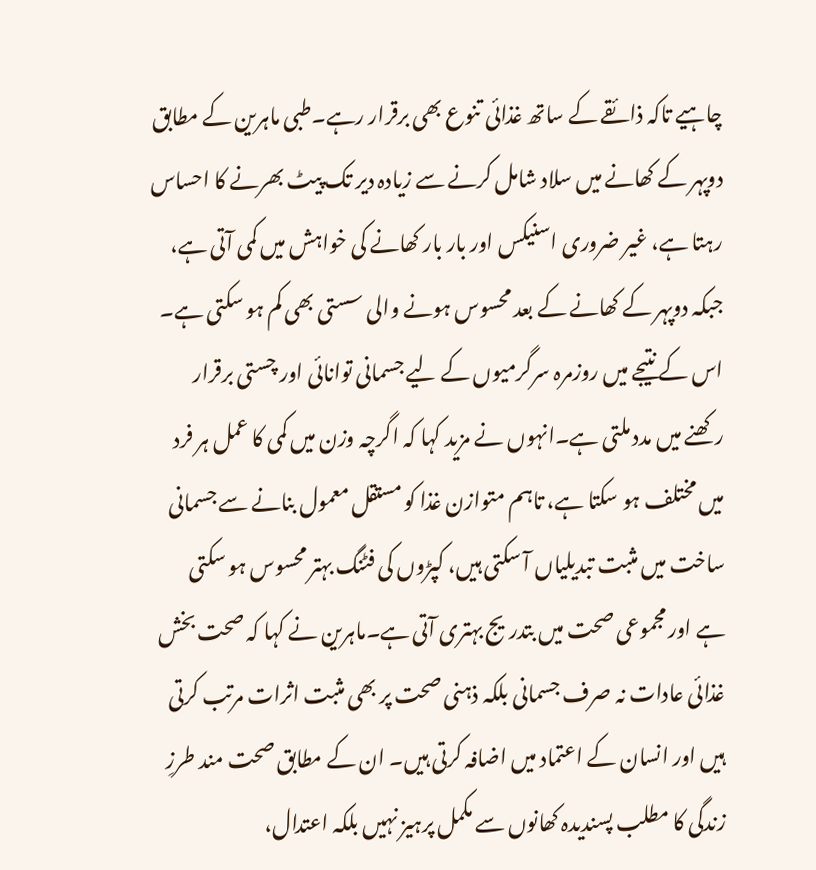چاہیے تاکہ ذائقے کے ساتھ غذائی تنوع بھی برقرار رہے۔طبی ماہرین کے مطابق دوپہر کے کھانے میں سلاد شامل کرنے سے زیادہ دیر تک پیٹ بھرنے کا احساس رہتا ہے، غیر ضروری اسنیکس اور بار بار کھانے کی خواہش میں کمی آتی ہے، جبکہ دوپہر کے کھانے کے بعد محسوس ہونے والی سستی بھی کم ہو سکتی ہے۔ اس کے نتیجے میں روزمرہ سرگرمیوں کے لیے جسمانی توانائی اور چستی برقرار رکھنے میں مدد ملتی ہے۔انہوں نے مزید کہا کہ اگرچہ وزن میں کمی کا عمل ہر فرد میں مختلف ہو سکتا ہے، تاہم متوازن غذا کو مستقل معمول بنانے سے جسمانی ساخت میں مثبت تبدیلیاں آ سکتی ہیں، کپڑوں کی فٹنگ بہتر محسوس ہو سکتی ہے اور مجموعی صحت میں بتدریج بہتری آتی ہے۔ماہرین نے کہا کہ صحت بخش غذائی عادات نہ صرف جسمانی بلکہ ذہنی صحت پر بھی مثبت اثرات مرتب کرتی ہیں اور انسان کے اعتماد میں اضافہ کرتی ہیں۔ ان کے مطابق صحت مند طرزِ زندگی کا مطلب پسندیدہ کھانوں سے مکمل پرہیز نہیں بلکہ اعتدال،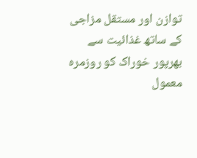توازن اور مستقل مزاجی کے ساتھ غذائیت سے بھرپور خوراک کو روزمرہ معمول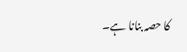کا حصہ بنانا ہے۔